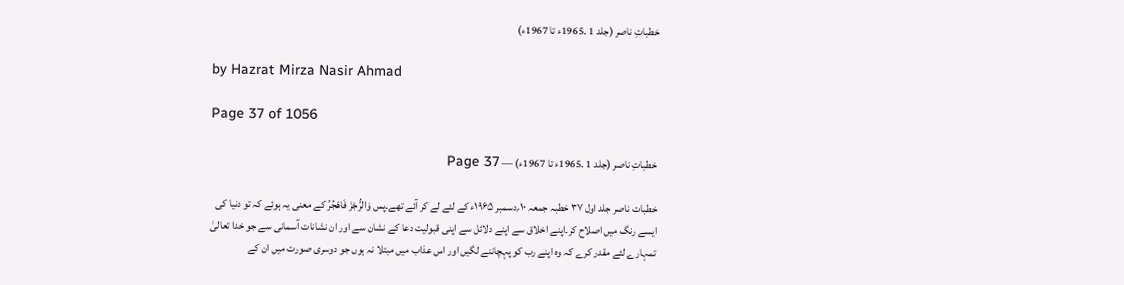خطباتِ ناصر (جلد 1 ۔1965ء تا 1967ء)

by Hazrat Mirza Nasir Ahmad

Page 37 of 1056

خطباتِ ناصر (جلد 1 ۔1965ء تا 1967ء) — Page 37

خطبات ناصر جلد اول ۳۷ خطبہ جمعہ ۱۰؍دسمبر ۱۹۶۵ء کے لئے لے کر آئے تھے۔پس وَالرُّجْزَ فَاهْجُرُ کے معنی یہ ہوئے کہ تو دنیا کی ایسے رنگ میں اصلاح کر۔اپنے اخلاق سے اپنے دلائل سے اپنی قبولیت دعا کے نشان سے اور ان نشانات آسمانی سے جو خدا تعالیٰ تمہارے لئے مقدر کرے کہ وہ اپنے رب کو پہچاننے لگیں اور اس عذاب میں مبتلا نہ ہوں جو دوسری صورت میں ان کے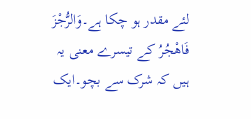لئے مقدر ہو چکا ہے۔وَالرُّجْزَ فَاهْجُرُ کے تیسرے معنی یہ ہیں کہ شرک سے بچو۔ایک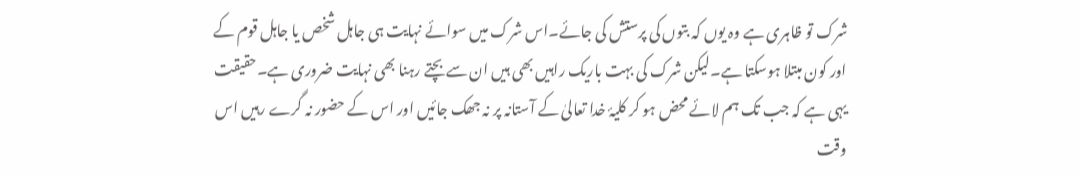شرک تو ظاہری ہے وہ یوں کہ بتوں کی پرستش کی جائے۔اس شرک میں سوائے نہایت ہی جاہل شخص یا جاہل قوم کے اور کون مبتلا ہوسکتا ہے۔لیکن شرک کی بہت باریک راہیں بھی ہیں ان سے بچتے رہنا بھی نہایت ضروری ہے۔حقیقت یہی ہے کہ جب تک ہم لائے محض ہو کر کلیۂ خدا تعالیٰ کے آستانہ پر نہ جھک جائیں اور اس کے حضور نہ گرے رہیں اس وقت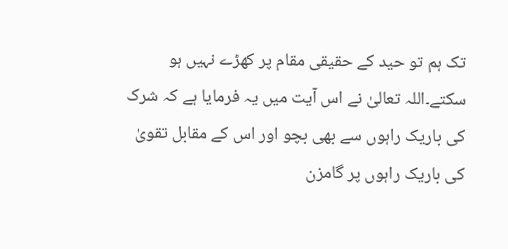تک ہم تو حید کے حقیقی مقام پر کھڑے نہیں ہو سکتے۔اللہ تعالیٰ نے اس آیت میں یہ فرمایا ہے کہ شرک کی باریک راہوں سے بھی بچو اور اس کے مقابل تقویٰ کی باریک راہوں پر گامزن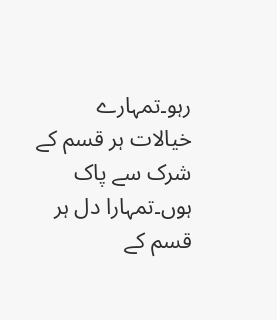رہو۔تمہارے خیالات ہر قسم کے شرک سے پاک ہوں۔تمہارا دل ہر قسم کے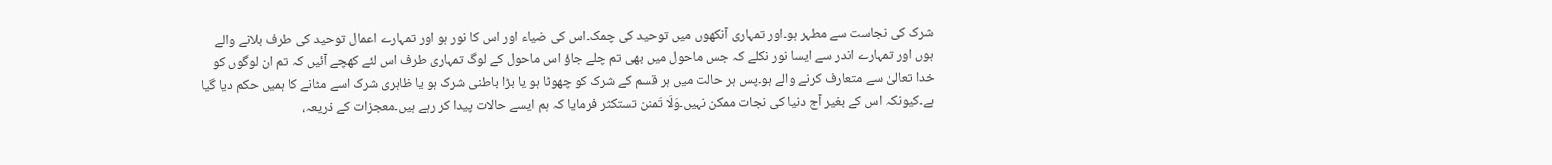شرک کی نجاست سے مطہر ہو۔اور تمہاری آنکھوں میں توحید کی چمک۔اس کی ضیاء اور اس کا نور ہو اور تمہارے اعمال توحید کی طرف بلانے والے ہوں اور تمہارے اندر سے ایسا نور نکلے کہ جس ماحول میں بھی تم چلے جاؤ اس ماحول کے لوگ تمہاری طرف اس لئے کھچے آئیں کہ تم ان لوگوں کو خدا تعالیٰ سے متعارف کرنے والے ہو۔پس ہر حالت میں ہر قسم کے شرک کو چھوٹا ہو یا بڑا باطنی شرک ہو یا ظاہری شرک اسے مٹانے کا ہمیں حکم دیا گیا ہے۔کیونکہ اس کے بغیر آج دنیا کی نجات ممکن نہیں۔وَلَا تَمنن تستكثر فرمایا کہ ہم ایسے حالات پیدا کر رہے ہیں۔معجزات کے ذریعہ،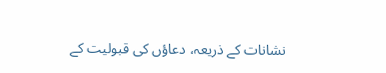نشانات کے ذریعہ، دعاؤں کی قبولیت کے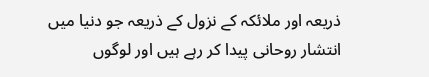ذریعہ اور ملائکہ کے نزول کے ذریعہ جو دنیا میں انتشار روحانی پیدا کر رہے ہیں اور لوگوں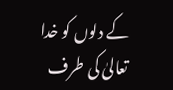کے دلوں کو خدا تعالیٰ کی طرف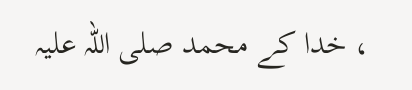، خدا کے محمد صلی اللہ علیہ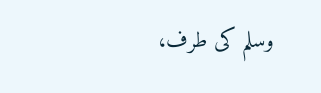وسلم کی طرف،